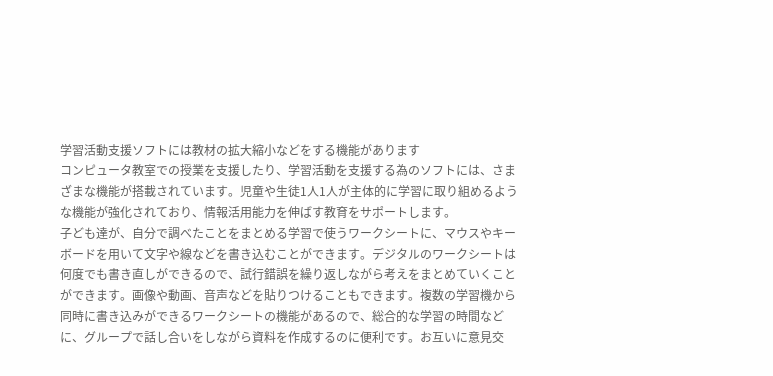学習活動支援ソフトには教材の拡大縮小などをする機能があります
コンピュータ教室での授業を支援したり、学習活動を支援する為のソフトには、さまざまな機能が搭載されています。児童や生徒1人1人が主体的に学習に取り組めるような機能が強化されており、情報活用能力を伸ばす教育をサポートします。
子ども達が、自分で調べたことをまとめる学習で使うワークシートに、マウスやキーボードを用いて文字や線などを書き込むことができます。デジタルのワークシートは何度でも書き直しができるので、試行錯誤を繰り返しながら考えをまとめていくことができます。画像や動画、音声などを貼りつけることもできます。複数の学習機から同時に書き込みができるワークシートの機能があるので、総合的な学習の時間などに、グループで話し合いをしながら資料を作成するのに便利です。お互いに意見交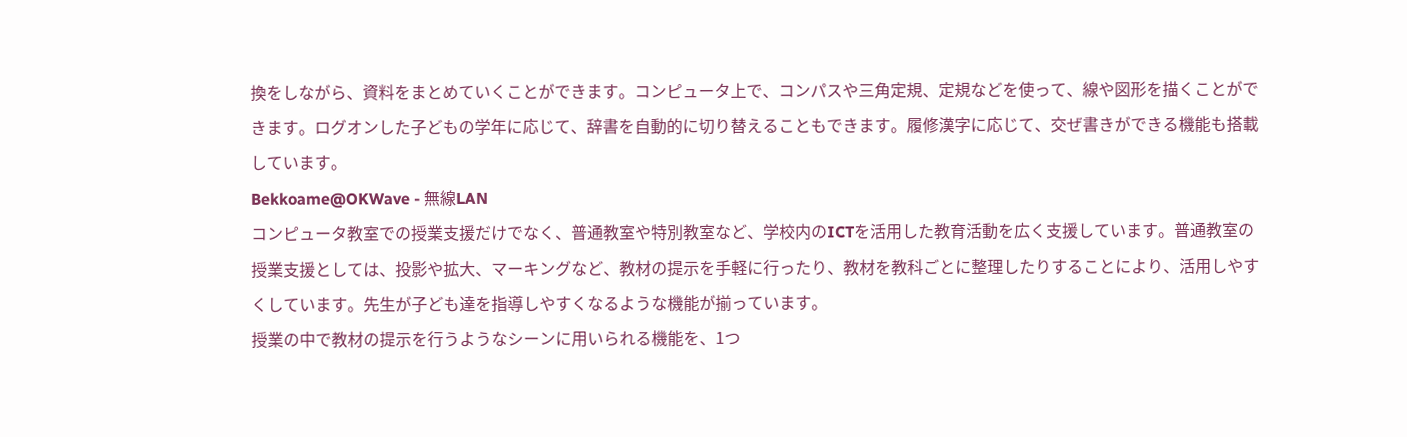換をしながら、資料をまとめていくことができます。コンピュータ上で、コンパスや三角定規、定規などを使って、線や図形を描くことができます。ログオンした子どもの学年に応じて、辞書を自動的に切り替えることもできます。履修漢字に応じて、交ぜ書きができる機能も搭載しています。
Bekkoame@OKWave - 無線LAN
コンピュータ教室での授業支援だけでなく、普通教室や特別教室など、学校内のICTを活用した教育活動を広く支援しています。普通教室の授業支援としては、投影や拡大、マーキングなど、教材の提示を手軽に行ったり、教材を教科ごとに整理したりすることにより、活用しやすくしています。先生が子ども達を指導しやすくなるような機能が揃っています。
授業の中で教材の提示を行うようなシーンに用いられる機能を、1つ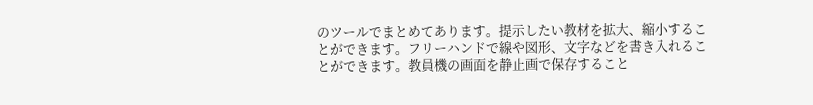のツールでまとめてあります。提示したい教材を拡大、縮小することができます。フリーハンドで線や図形、文字などを書き入れることができます。教員機の画面を静止画で保存すること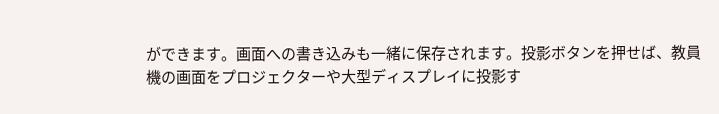ができます。画面への書き込みも一緒に保存されます。投影ボタンを押せば、教員機の画面をプロジェクターや大型ディスプレイに投影す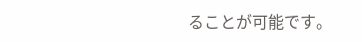ることが可能です。